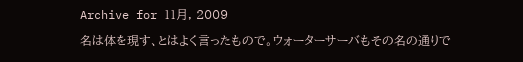Archive for 11月, 2009

名は体を現す、とはよく言ったもので。ウォーターサーバもその名の通りで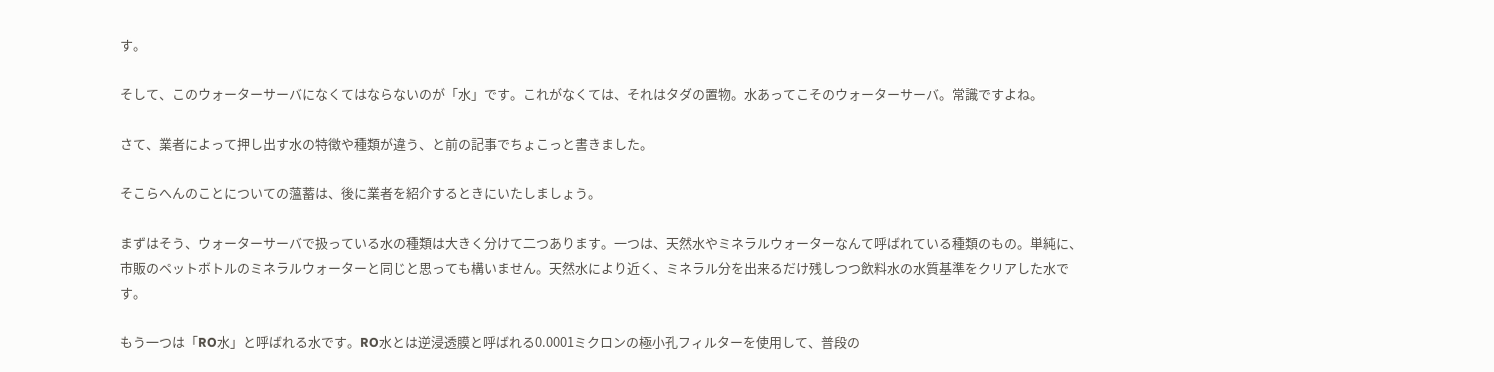す。

そして、このウォーターサーバになくてはならないのが「水」です。これがなくては、それはタダの置物。水あってこそのウォーターサーバ。常識ですよね。

さて、業者によって押し出す水の特徴や種類が違う、と前の記事でちょこっと書きました。

そこらへんのことについての薀蓄は、後に業者を紹介するときにいたしましょう。

まずはそう、ウォーターサーバで扱っている水の種類は大きく分けて二つあります。一つは、天然水やミネラルウォーターなんて呼ばれている種類のもの。単純に、市販のペットボトルのミネラルウォーターと同じと思っても構いません。天然水により近く、ミネラル分を出来るだけ残しつつ飲料水の水質基準をクリアした水です。

もう一つは「RO水」と呼ばれる水です。RO水とは逆浸透膜と呼ばれる0.0001ミクロンの極小孔フィルターを使用して、普段の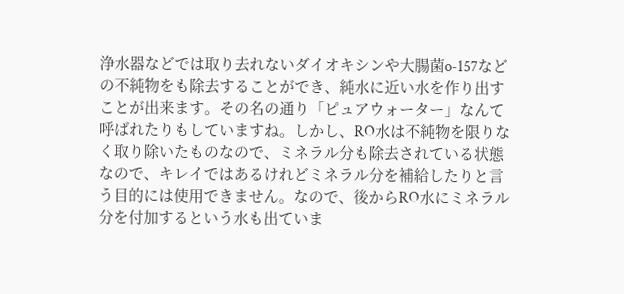浄水器などでは取り去れないダイオキシンや大腸菌o-157などの不純物をも除去することができ、純水に近い水を作り出すことが出来ます。その名の通り「ピュアウォーター」なんて呼ばれたりもしていますね。しかし、RO水は不純物を限りなく取り除いたものなので、ミネラル分も除去されている状態なので、キレイではあるけれどミネラル分を補給したりと言う目的には使用できません。なので、後からRO水にミネラル分を付加するという水も出ていま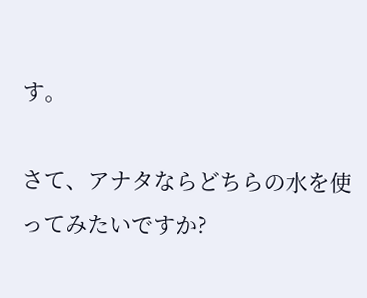す。

さて、アナタならどちらの水を使ってみたいですか?